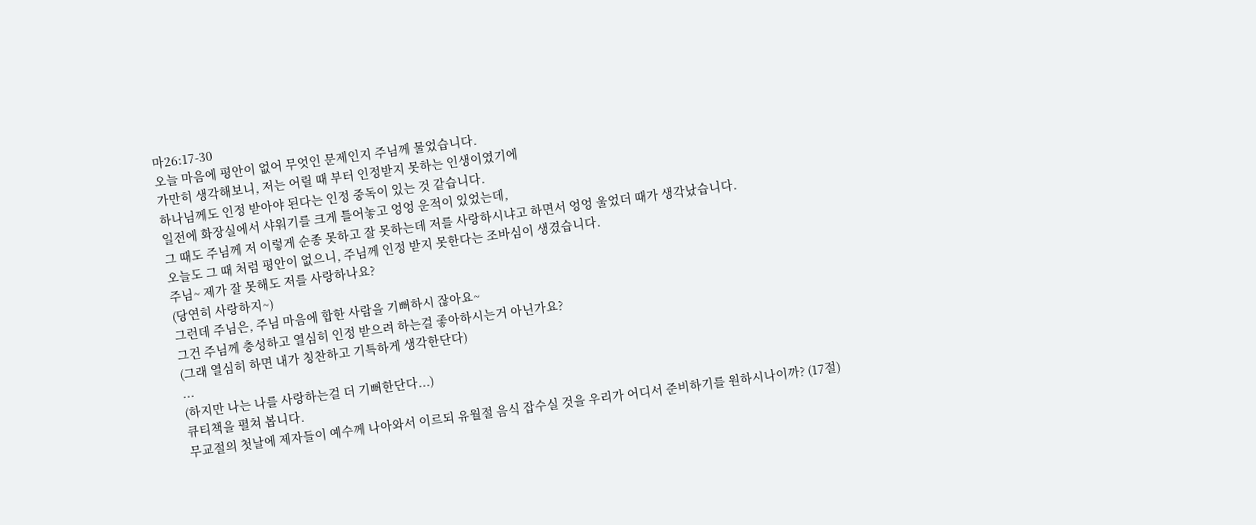마26:17-30
오늘 마음에 평안이 없어 무엇인 문제인지 주님께 물었습니다.
가만히 생각해보니, 저는 어릴 때 부터 인정받지 못하는 인생이였기에
하나님께도 인정 받아야 된다는 인정 중독이 있는 것 같습니다.
일전에 화장실에서 샤워기를 크게 틀어놓고 엉엉 운적이 있었는데,
그 때도 주님께 저 이렇게 순종 못하고 잘 못하는데 저를 사랑하시냐고 하면서 엉엉 울었더 때가 생각났습니다.
오늘도 그 때 처럼 평안이 없으니, 주님께 인정 받지 못한다는 조바심이 생겼습니다.
주님~ 제가 잘 못해도 저를 사랑하나요?
(당연히 사랑하지~)
그런데 주님은, 주님 마음에 합한 사람을 기뻐하시 잖아요~
그건 주님께 충성하고 열심히 인정 받으려 하는걸 좋아하시는거 아닌가요?
(그래 열심히 하면 내가 칭찬하고 기특하게 생각한단다)
...
(하지만 나는 나를 사랑하는걸 더 기뻐한단다...)
큐티책을 펼쳐 봅니다.
무교절의 첫날에 제자들이 예수께 나아와서 이르되 유월절 음식 잡수실 것을 우리가 어디서 준비하기를 원하시나이까? (17절)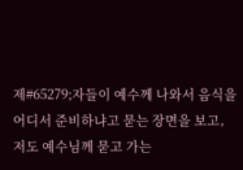제#65279;자들이 예수께 나와서 음식을 어디서 준비하냐고 묻는 장면을 보고,
저도 예수님께 묻고 가는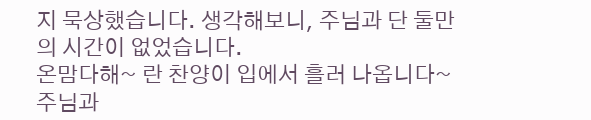지 묵상했습니다. 생각해보니, 주님과 단 둘만의 시간이 없었습니다.
온맘다해~ 란 찬양이 입에서 흘러 나옵니다~
주님과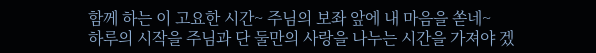함께 하는 이 고요한 시간~ 주님의 보좌 앞에 내 마음을 쏟네~
하루의 시작을 주님과 단 둘만의 사랑을 나누는 시간을 가져야 겠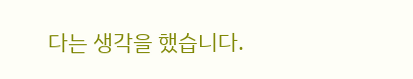다는 생각을 했습니다.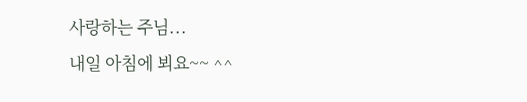사랑하는 주님...
내일 아침에 뵈요~~ ^^